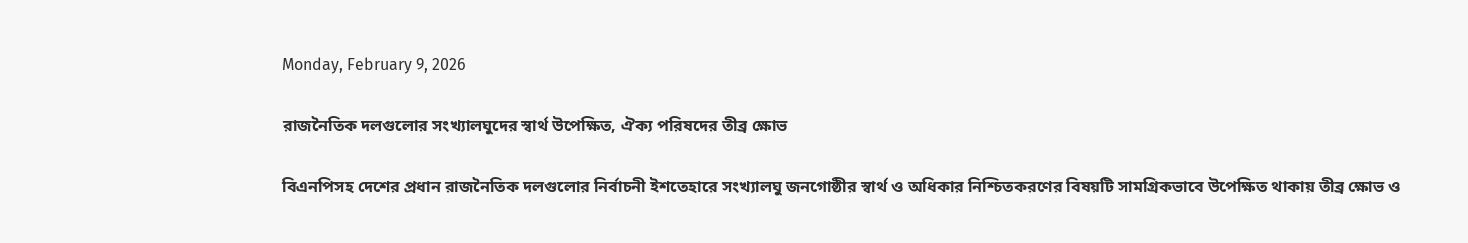Monday, February 9, 2026

রাজনৈতিক দলগুলোর সংখ্যালঘুদের স্বার্থ উপেক্ষিত, ঐক্য পরিষদের তীব্র ক্ষোভ

বিএনপিসহ দেশের প্রধান রাজনৈতিক দলগুলোর নির্বাচনী ইশতেহারে সংখ্যালঘু জনগোষ্ঠীর স্বার্থ ও অধিকার নিশ্চিতকরণের বিষয়টি সামগ্রিকভাবে উপেক্ষিত থাকায় তীব্র ক্ষোভ ও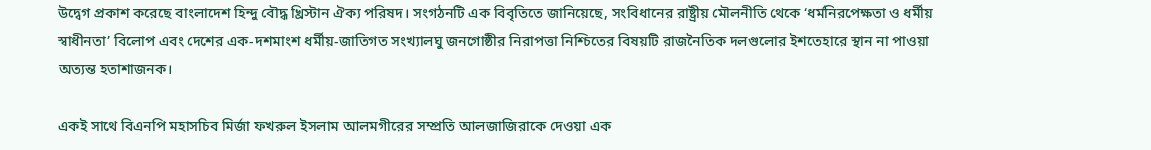উদ্বেগ প্রকাশ করেছে বাংলাদেশ হিন্দু বৌদ্ধ খ্রিস্টান ঐক্য পরিষদ। সংগঠনটি এক বিবৃতিতে জানিয়েছে, সংবিধানের রাষ্ট্রীয় মৌলনীতি থেকে ‘ধর্মনিরপেক্ষতা ও ধর্মীয় স্বাধীনতা’ বিলোপ এবং দেশের এক-দশমাংশ ধর্মীয়-জাতিগত সংখ্যালঘু জনগোষ্ঠীর নিরাপত্তা নিশ্চিতের বিষয়টি রাজনৈতিক দলগুলোর ইশতেহারে স্থান না পাওয়া অত্যন্ত হতাশাজনক।

একই সাথে বিএনপি মহাসচিব মির্জা ফখরুল ইসলাম আলমগীরের সম্প্রতি আলজাজিরাকে দেওয়া এক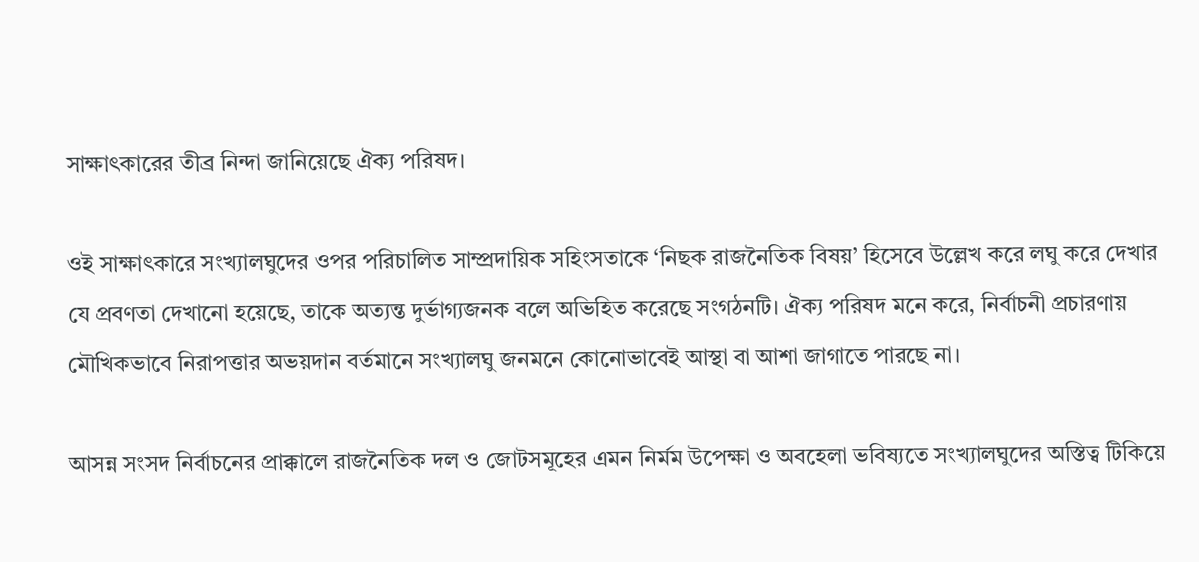সাক্ষাৎকারের তীব্র নিন্দা জানিয়েছে ঐক্য পরিষদ।

ওই সাক্ষাৎকারে সংখ্যালঘুদের ওপর পরিচালিত সাম্প্রদায়িক সহিংসতাকে ‘নিছক রাজনৈতিক বিষয়’ হিসেবে উল্লেখ করে লঘু করে দেখার যে প্রবণতা দেখানো হয়েছে, তাকে অত্যন্ত দুর্ভাগ্যজনক বলে অভিহিত করেছে সংগঠনটি। ঐক্য পরিষদ মনে করে, নির্বাচনী প্রচারণায় মৌখিকভাবে নিরাপত্তার অভয়দান বর্তমানে সংখ্যালঘু জনমনে কোনোভাবেই আস্থা বা আশা জাগাতে পারছে না।

আসন্ন সংসদ নির্বাচনের প্রাক্কালে রাজনৈতিক দল ও জোটসমূহের এমন নির্মম উপেক্ষা ও অবহেলা ভবিষ্যতে সংখ্যালঘুদের অস্তিত্ব টিকিয়ে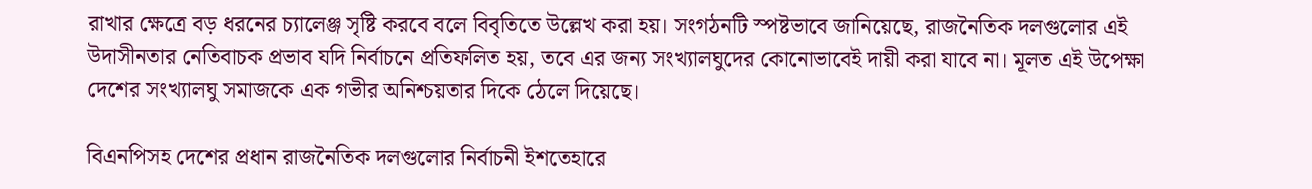রাখার ক্ষেত্রে বড় ধরনের চ্যালেঞ্জ সৃষ্টি করবে বলে বিবৃতিতে উল্লেখ করা হয়। সংগঠনটি স্পষ্টভাবে জানিয়েছে, রাজনৈতিক দলগুলোর এই উদাসীনতার নেতিবাচক প্রভাব যদি নির্বাচনে প্রতিফলিত হয়, তবে এর জন্য সংখ্যালঘুদের কোনোভাবেই দায়ী করা যাবে না। মূলত এই উপেক্ষা দেশের সংখ্যালঘু সমাজকে এক গভীর অনিশ্চয়তার দিকে ঠেলে দিয়েছে।

বিএনপিসহ দেশের প্রধান রাজনৈতিক দলগুলোর নির্বাচনী ইশতেহারে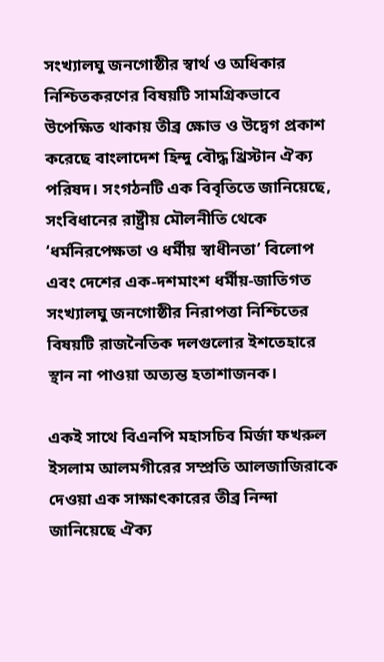সংখ্যালঘু জনগোষ্ঠীর স্বার্থ ও অধিকার নিশ্চিতকরণের বিষয়টি সামগ্রিকভাবে উপেক্ষিত থাকায় তীব্র ক্ষোভ ও উদ্বেগ প্রকাশ করেছে বাংলাদেশ হিন্দু বৌদ্ধ খ্রিস্টান ঐক্য পরিষদ। সংগঠনটি এক বিবৃতিতে জানিয়েছে, সংবিধানের রাষ্ট্রীয় মৌলনীতি থেকে ‘ধর্মনিরপেক্ষতা ও ধর্মীয় স্বাধীনতা’ বিলোপ এবং দেশের এক-দশমাংশ ধর্মীয়-জাতিগত সংখ্যালঘু জনগোষ্ঠীর নিরাপত্তা নিশ্চিতের বিষয়টি রাজনৈতিক দলগুলোর ইশতেহারে স্থান না পাওয়া অত্যন্ত হতাশাজনক।

একই সাথে বিএনপি মহাসচিব মির্জা ফখরুল ইসলাম আলমগীরের সম্প্রতি আলজাজিরাকে দেওয়া এক সাক্ষাৎকারের তীব্র নিন্দা জানিয়েছে ঐক্য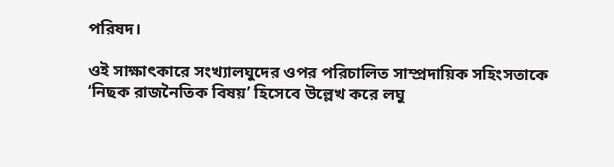পরিষদ।

ওই সাক্ষাৎকারে সংখ্যালঘুদের ওপর পরিচালিত সাম্প্রদায়িক সহিংসতাকে ‘নিছক রাজনৈতিক বিষয়’ হিসেবে উল্লেখ করে লঘু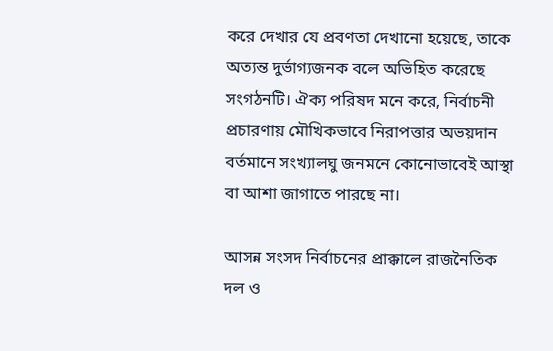করে দেখার যে প্রবণতা দেখানো হয়েছে, তাকে অত্যন্ত দুর্ভাগ্যজনক বলে অভিহিত করেছে সংগঠনটি। ঐক্য পরিষদ মনে করে, নির্বাচনী প্রচারণায় মৌখিকভাবে নিরাপত্তার অভয়দান বর্তমানে সংখ্যালঘু জনমনে কোনোভাবেই আস্থা বা আশা জাগাতে পারছে না।

আসন্ন সংসদ নির্বাচনের প্রাক্কালে রাজনৈতিক দল ও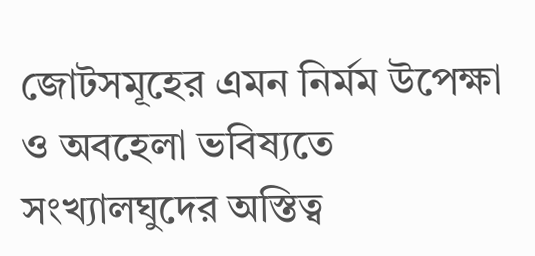জোটসমূহের এমন নির্মম উপেক্ষা ও অবহেলা ভবিষ্যতে সংখ্যালঘুদের অস্তিত্ব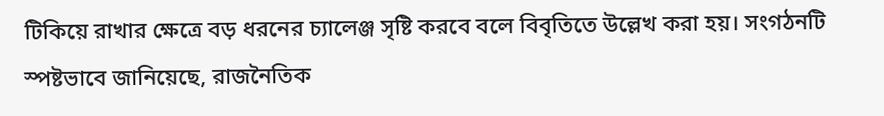টিকিয়ে রাখার ক্ষেত্রে বড় ধরনের চ্যালেঞ্জ সৃষ্টি করবে বলে বিবৃতিতে উল্লেখ করা হয়। সংগঠনটি স্পষ্টভাবে জানিয়েছে, রাজনৈতিক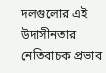দলগুলোর এই উদাসীনতার নেতিবাচক প্রভাব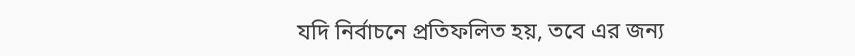যদি নির্বাচনে প্রতিফলিত হয়, তবে এর জন্য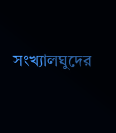সংখ্যালঘুদের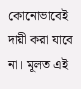কোনোভাবেই দায়ী করা যাবে না। মূলত এই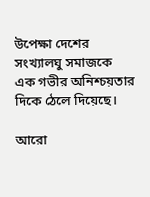উপেক্ষা দেশের সংখ্যালঘু সমাজকে এক গভীর অনিশ্চয়তার দিকে ঠেলে দিয়েছে।

আরো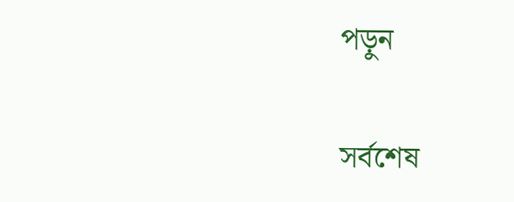পড়ুন

সর্বশেষ